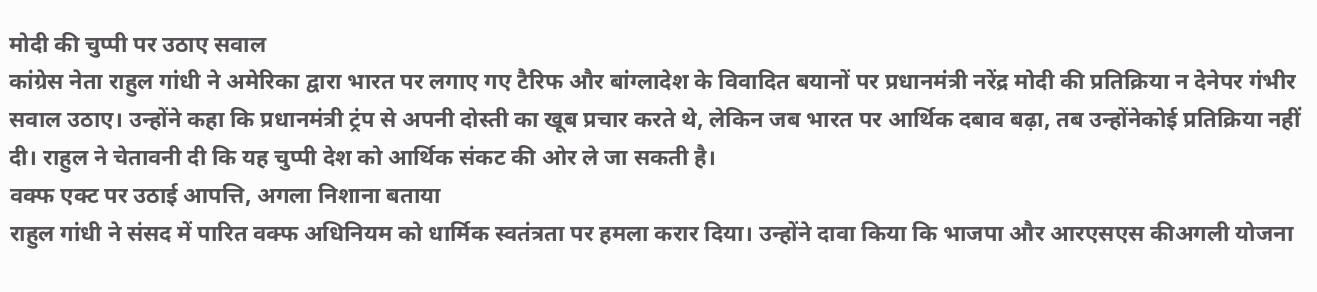मोदी की चुप्पी पर उठाए सवाल
कांग्रेस नेता राहुल गांधी ने अमेरिका द्वारा भारत पर लगाए गए टैरिफ और बांग्लादेश के विवादित बयानों पर प्रधानमंत्री नरेंद्र मोदी की प्रतिक्रिया न देनेपर गंभीर सवाल उठाए। उन्होंने कहा कि प्रधानमंत्री ट्रंप से अपनी दोस्ती का खूब प्रचार करते थे, लेकिन जब भारत पर आर्थिक दबाव बढ़ा, तब उन्होंनेकोई प्रतिक्रिया नहीं दी। राहुल ने चेतावनी दी कि यह चुप्पी देश को आर्थिक संकट की ओर ले जा सकती है।
वक्फ एक्ट पर उठाई आपत्ति, अगला निशाना बताया
राहुल गांधी ने संसद में पारित वक्फ अधिनियम को धार्मिक स्वतंत्रता पर हमला करार दिया। उन्होंने दावा किया कि भाजपा और आरएसएस कीअगली योजना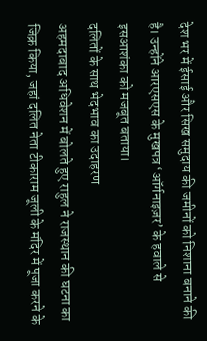देश भर में ईसाई और सिख समुदाय की जमीनों को निशाना बनाने की है। उन्होंने आरएसएस के मुखपत्र ‘ऑर्गनाइज़र’ के हवाले से इसआशंका को मजबूत बताया।
दलितों के साथ भेदभाव का उदाहरण
अहमदाबाद अधिवेशन में बोलते हुए राहुल ने राजस्थान की घटना का जिक्र किया, जहां दलित नेता टीकाराम जूली के मंदिर में पूजा करने के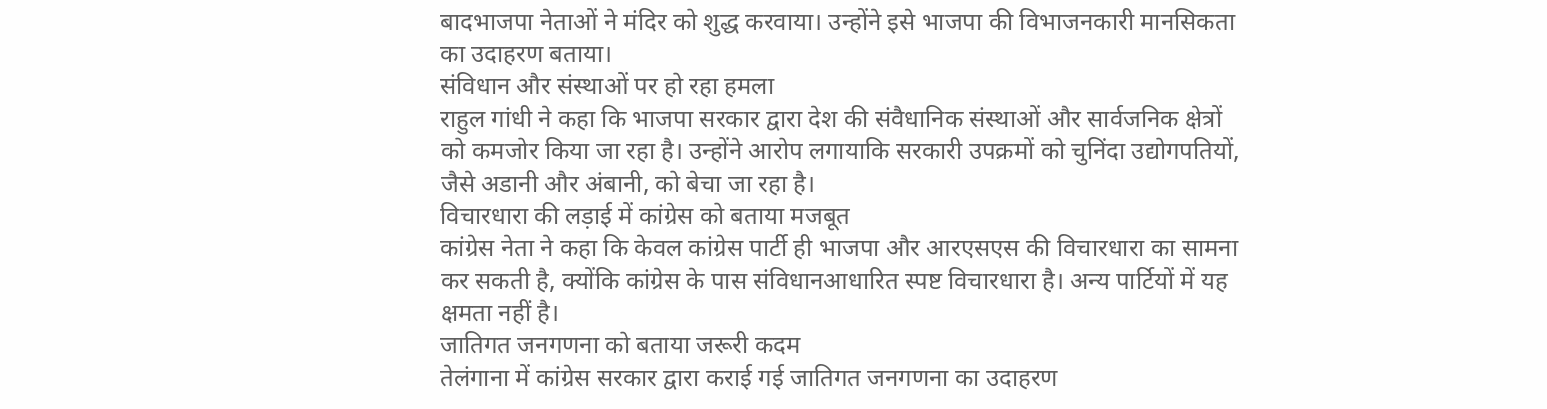बादभाजपा नेताओं ने मंदिर को शुद्ध करवाया। उन्होंने इसे भाजपा की विभाजनकारी मानसिकता का उदाहरण बताया।
संविधान और संस्थाओं पर हो रहा हमला
राहुल गांधी ने कहा कि भाजपा सरकार द्वारा देश की संवैधानिक संस्थाओं और सार्वजनिक क्षेत्रों को कमजोर किया जा रहा है। उन्होंने आरोप लगायाकि सरकारी उपक्रमों को चुनिंदा उद्योगपतियों, जैसे अडानी और अंबानी, को बेचा जा रहा है।
विचारधारा की लड़ाई में कांग्रेस को बताया मजबूत
कांग्रेस नेता ने कहा कि केवल कांग्रेस पार्टी ही भाजपा और आरएसएस की विचारधारा का सामना कर सकती है, क्योंकि कांग्रेस के पास संविधानआधारित स्पष्ट विचारधारा है। अन्य पार्टियों में यह क्षमता नहीं है।
जातिगत जनगणना को बताया जरूरी कदम
तेलंगाना में कांग्रेस सरकार द्वारा कराई गई जातिगत जनगणना का उदाहरण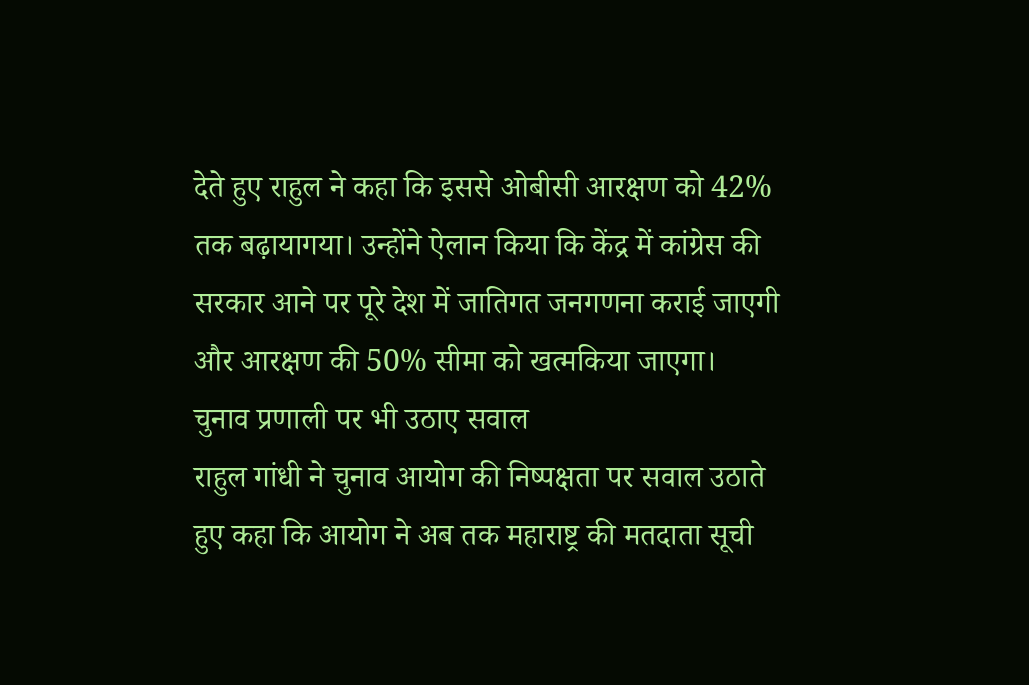देते हुए राहुल ने कहा कि इससे ओबीसी आरक्षण को 42% तक बढ़ायागया। उन्होंने ऐलान किया कि केंद्र में कांग्रेस की सरकार आने पर पूरे देश में जातिगत जनगणना कराई जाएगी और आरक्षण की 50% सीमा को खत्मकिया जाएगा।
चुनाव प्रणाली पर भी उठाए सवाल
राहुल गांधी ने चुनाव आयोग की निष्पक्षता पर सवाल उठाते हुए कहा कि आयोग ने अब तक महाराष्ट्र की मतदाता सूची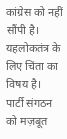कांग्रेस को नहीं सौंपी है। यहलोकतंत्र के लिए चिंता का विषय है।
पार्टी संगठन को मज़बूत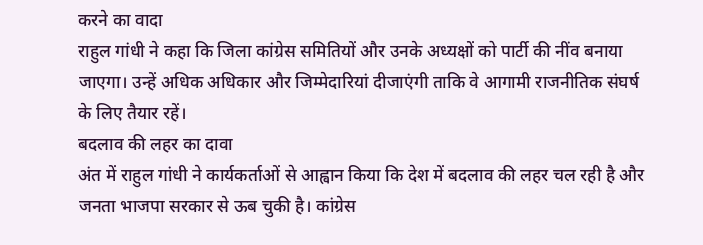करने का वादा
राहुल गांधी ने कहा कि जिला कांग्रेस समितियों और उनके अध्यक्षों को पार्टी की नींव बनाया जाएगा। उन्हें अधिक अधिकार और जिम्मेदारियां दीजाएंगी ताकि वे आगामी राजनीतिक संघर्ष के लिए तैयार रहें।
बदलाव की लहर का दावा
अंत में राहुल गांधी ने कार्यकर्ताओं से आह्वान किया कि देश में बदलाव की लहर चल रही है और जनता भाजपा सरकार से ऊब चुकी है। कांग्रेस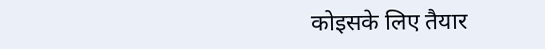कोइसके लिए तैयार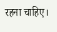रहना चाहिए।